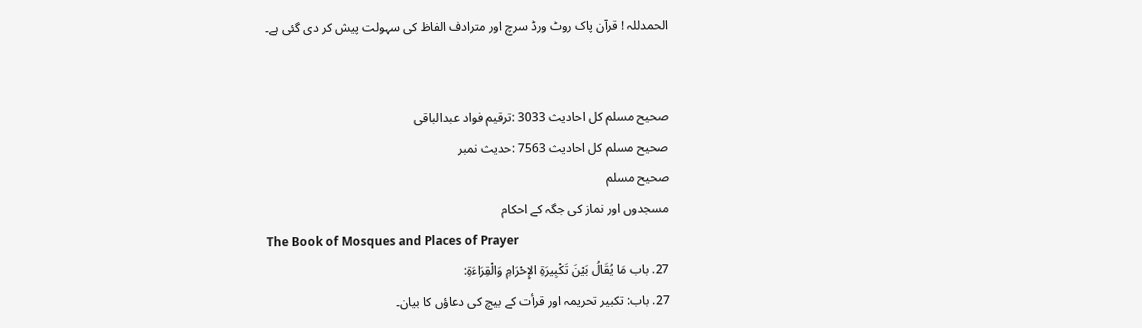الحمدللہ ! قرآن پاک روٹ ورڈ سرچ اور مترادف الفاظ کی سہولت پیش کر دی گئی ہے۔


صحيح مسلم کل احادیث 3033 :ترقیم فواد عبدالباقی
صحيح مسلم کل احادیث 7563 :حدیث نمبر
صحيح مسلم
مسجدوں اور نماز کی جگہ کے احکام
The Book of Mosques and Places of Prayer
27. باب مَا يُقَالُ بَيْنَ تَكْبِيرَةِ الإِحْرَامِ وَالْقِرَاءَةِ:
27. باب: تکبیر تحریمہ اور قرأت کے بیچ کی دعاؤں کا بیان۔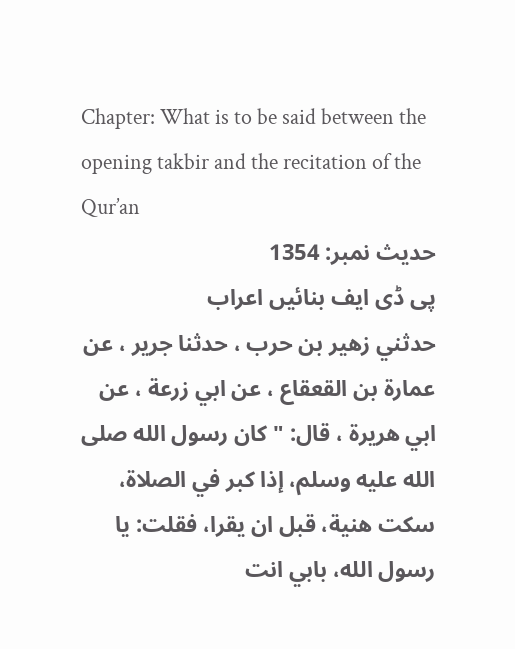Chapter: What is to be said between the opening takbir and the recitation of the Qur’an
حدیث نمبر: 1354
پی ڈی ایف بنائیں اعراب
حدثني زهير بن حرب ، حدثنا جرير ، عن عمارة بن القعقاع ، عن ابي زرعة ، عن ابي هريرة ، قال: " كان رسول الله صلى الله عليه وسلم، إذا كبر في الصلاة، سكت هنية، قبل ان يقرا، فقلت: يا رسول الله، بابي انت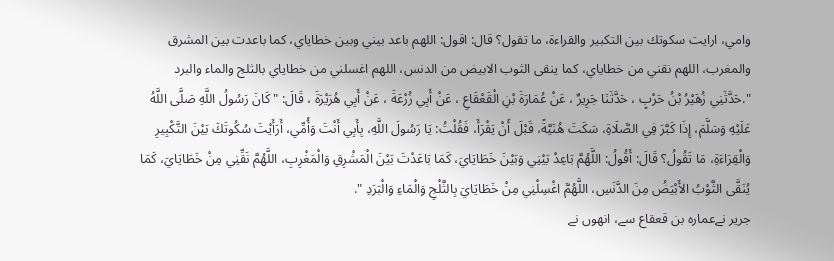وامي، ارايت سكوتك بين التكبير والقراءة، ما تقول؟ قال: اقول: اللهم باعد بيني وبين خطاياي، كما باعدت بين المشرق والمغرب، اللهم نقني من خطاياي، كما ينقى الثوب الابيض من الدنس، اللهم اغسلني من خطاياي بالثلج والماء والبرد ".حَدَّثَنِي زُهَيْرُ بْنُ حَرْبٍ ، حَدَّثَنَا جَرِيرٌ ، عَنْ عُمَارَةَ بْنِ الْقَعْقَاعِ ، عَنْ أَبِي زُرْعَةَ ، عَنْ أَبِي هُرَيْرَةَ ، قَالَ: " كَانَ رَسُولُ اللَّهِ صَلَّى اللَّهُ عَلَيْهِ وَسَلَّمَ، إِذَا كَبَّرَ فِي الصَّلَاةِ، سَكَتَ هُنَيَّةً، قَبْلَ أَنْ يَقْرَأَ، فَقُلْتُ: يَا رَسُولَ اللَّهِ، بِأَبِي أَنْتَ وَأُمِّي، أَرَأَيْتَ سُكُوتَكَ بَيْنَ التَّكْبِيرِ وَالْقِرَاءَةِ، مَا تَقُولُ؟ قَالَ: أَقُولُ: اللَّهُمَّ بَاعِدْ بَيْنِي وَبَيْنَ خَطَايَايَ، كَمَا بَاعَدْتَ بَيْنَ الْمَشْرِقِ وَالْمَغْرِبِ، اللَّهُمَّ نَقِّنِي مِنْ خَطَايَايَ، كَمَا يُنَقَّى الثَّوْبُ الأَبْيَضُ مِنَ الدَّنَسِ، اللَّهُمَّ اغْسِلْنِي مِنْ خَطَايَايَ بِالثَّلْجِ وَالْمَاءِ وَالْبَرَدِ ".
جریر نےعمارہ بن قعقاع سے، انھوں نے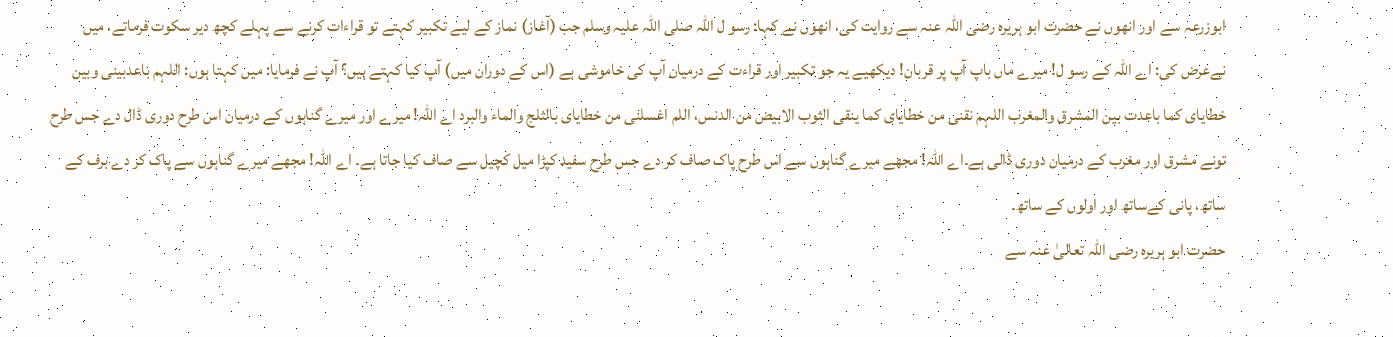ابوزرعہ سے اور انھوں نے حضرت ابو ہریرہ رضی اللہ عنہ سے روایت کی، انھوں نے کہا: رسو ل اللہ صلی اللہ علیہ وسلم جب (آغاز) نماز کے لیے تکبیر کہتے تو قراءات کرنے سے پہلے کچھ دیر سکوت فرماتے، میں نےعرض کی: اے اللہ کے رسو ل! میرے ماں باپ آپ پر قربان! دیکھیے یہ جو تکبیر اور قراءت کے درمیان آپ کی خاموشی ہے (اس کے دوران میں) آپ کیا کہتے ہیں؟ آپ نے فرمایا: میں کہتا ہوں: اللہم باعدبینی وبین خطایای کما باعدت بین المشرق والمغرب اللہم نقنی من خطایای کما ینقی الثوب الابیض من الدنس، اللم اغسلنی من خطایای بالثلج والماء والبرد اے اللہ! میرے اور میرے گناہوں کے درمیان اس طرح دوری ڈال دے جس طرح تونے مشرق اور مغرب کے درمیان دوری ڈالی ہے۔اے اللہ! مجھے میرے گناہوں سے اس طرح پاک صاف کر دے جس طرح سفید کپڑا میل کچیل سے صاف کیا جاتا ہے۔ اے اللہ! مجھے میرے گناہوں سے پاک کر دے برف کے ساتھ، پانی کےساتھ اور اولوں کے ساتھ۔
حضرت ابو ہریرہ رضی اللہ تعالیٰ عنہ سے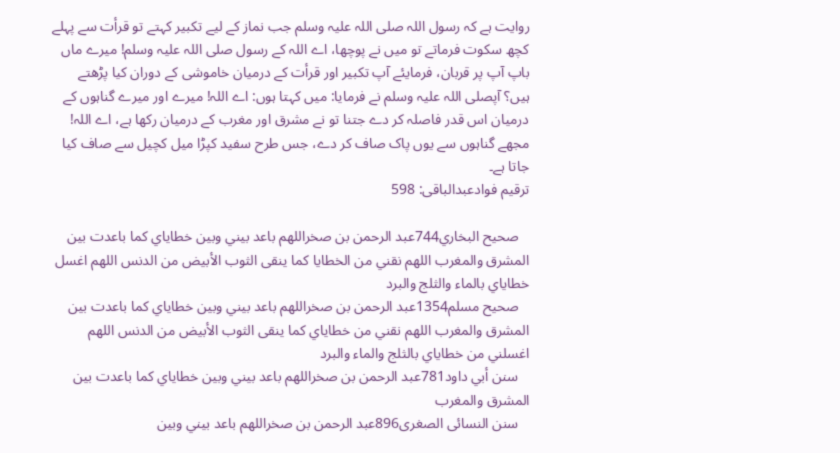روایت ہے کہ رسول اللہ صلی اللہ علیہ وسلم جب نماز کے لیے تکبیر کہتے تو قرأت سے پہلے کچھ سکوت فرماتے تو میں نے پوچھا، اے اللہ کے رسول صلی اللہ علیہ وسلم! میرے ماں باپ آپ پر قربان، فرمایئے آپ تکبیر اور قرأت کے درمیان خاموشی کے دوران کیا پڑھتے ہیں؟ آپصلی اللہ علیہ وسلم نے فرمایا: میں کہتا ہوں: اے اللہ! میرے اور میرے گناہوں کے درمیان اس قدر فاصلہ کر دے جتنا تو نے مشرق اور مغرب کے درمیان رکھا ہے، اے اللہ! مجھے گناہوں سے یوں پاک صاف کر دے، جس طرح سفید کپڑا میل کچیل سے صاف کیا جاتا ہے۔
ترقیم فوادعبدالباقی: 598

   صحيح البخاري744عبد الرحمن بن صخراللهم باعد بيني وبين خطاياي كما باعدت بين المشرق والمغرب اللهم نقني من الخطايا كما ينقى الثوب الأبيض من الدنس اللهم اغسل خطاياي بالماء والثلج والبرد
   صحيح مسلم1354عبد الرحمن بن صخراللهم باعد بيني وبين خطاياي كما باعدت بين المشرق والمغرب اللهم نقني من خطاياي كما ينقى الثوب الأبيض من الدنس اللهم اغسلني من خطاياي بالثلج والماء والبرد
   سنن أبي داود781عبد الرحمن بن صخراللهم باعد بيني وبين خطاياي كما باعدت بين المشرق والمغرب
   سنن النسائى الصغرى896عبد الرحمن بن صخراللهم باعد بيني وبين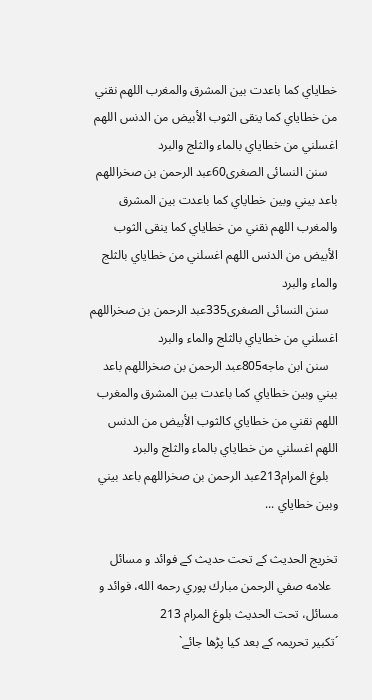خطاياي كما باعدت بين المشرق والمغرب اللهم نقني من خطاياي كما ينقى الثوب الأبيض من الدنس اللهم اغسلني من خطاياي بالماء والثلج والبرد
   سنن النسائى الصغرى60عبد الرحمن بن صخراللهم باعد بيني وبين خطاياي كما باعدت بين المشرق والمغرب اللهم نقني من خطاياي كما ينقى الثوب الأبيض من الدنس اللهم اغسلني من خطاياي بالثلج والماء والبرد
   سنن النسائى الصغرى335عبد الرحمن بن صخراللهم اغسلني من خطاياي بالثلج والماء والبرد
   سنن ابن ماجه805عبد الرحمن بن صخراللهم باعد بيني وبين خطاياي كما باعدت بين المشرق والمغرب اللهم نقني من خطاياي كالثوب الأبيض من الدنس اللهم اغسلني من خطاياي بالماء والثلج والبرد
   بلوغ المرام213عبد الرحمن بن صخراللهم باعد بيني وبين خطاياي ...

تخریج الحدیث کے تحت حدیث کے فوائد و مسائل
  علامه صفي الرحمن مبارك پوري رحمه الله، فوائد و مسائل، تحت الحديث بلوغ المرام 213
´تکبیر تحریمہ کے بعد کیا پڑھا جائے`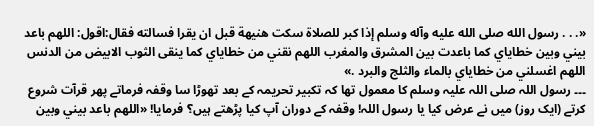«. . . رسول الله صلى الله عليه وآله وسلم إذا كبر للصلاة سكت هنيهة قبل ان يقرا فسالته فقال:اقول: اللهم باعد بيني وبين خطاياي كما باعدت بين المشرق والمغرب اللهم نقني من خطاياي كما ينقى الثوب الابيض من الدنس اللهم اغسلني من خطاياي بالماء والثلج والبرد .»
۔۔۔ رسول اللہ صلی اللہ علیہ وسلم کا معمول تھا کہ تکبیر تحریمہ کے بعد تھوڑا سا وقفہ فرماتے پھر قرآت شروع کرتے (ایک روز) میں نے عرض کیا یا رسول اللہ! وقفہ کے دوران آپ کیا پڑھتے ہیں؟ فرمایا! «اللهم باعد بيني وبين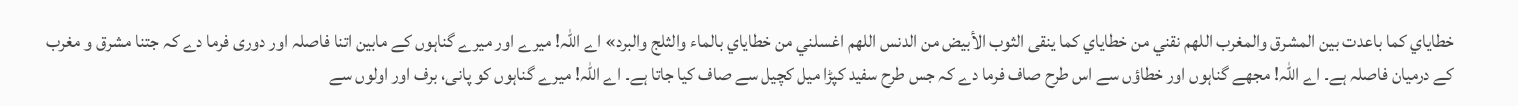خطاياي كما باعدت بين المشرق والمغرب اللهم نقني من خطاياي كما ينقى الثوب الأبيض من الدنس اللهم اغسلني من خطاياي بالماء والثلج والبرد» اے اللہ! میرے اور میرے گناہوں کے مابین اتنا فاصلہ اور دوری فرما دے کہ جتنا مشرق و مغرب کے درمیان فاصلہ ہے۔ اے اللہ! مجھے گناہوں اور خطاؤں سے اس طرح صاف فرما دے کہ جس طرح سفید کپڑا میل کچیل سے صاف کیا جاتا ہے۔ اے اللہ! میرے گناہوں کو پانی، برف اور اولوں سے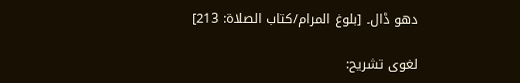دھو ڈال۔ [بلوغ المرام/كتاب الصلاة: 213]

لغوی تشریح: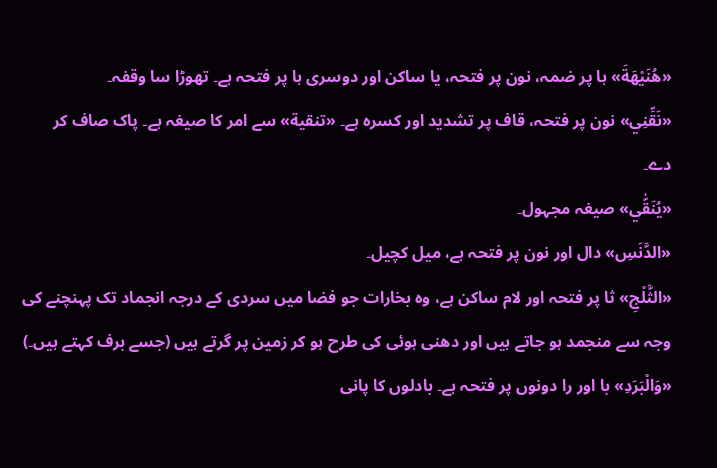«هُنَيْهَةَ» ہا پر ضمہ، نون پر فتحہ، یا ساکن اور دوسری ہا پر فتحہ ہے۔ تھوڑا سا وقفہ۔
«نَقِّنِي» نون پر فتحہ، قاف پر تشدید اور کسرہ ہے۔ «تنقية» سے امر کا صیغہ ہے۔ پاک صاف کر دے۔
«يُنَقّٰي» صیغہ مجہول۔
«الدَّنَسِ» دال اور نون پر فتحہ ہے، میل کچیل۔
«الثَّلْجِ» ثا پر فتحہ اور لام ساکن ہے، وہ بخارات جو فضا میں سردی کے درجہ انجماد تک پہنچنے کی وجہ سے منجمد ہو جاتے ہیں اور دھنی ہوئی کی طرح ہو کر زمین پر گرتے ہیں (جسے برف کہتے ہیں۔)
«وَالْبَرَدِ» با اور را دونوں پر فتحہ ہے۔ بادلوں کا پانی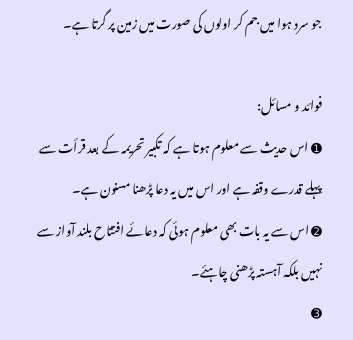جو سرد ہوا میں جم کر اولوں کی صورت میں زمین پر گرتا ہے۔

فوائد و مسائل:
➊ اس حدیث سے معلوم ہوتا ہے کہ تکبیر تحریمہ کے بعد قرأت سے پہلے قدرے وقفہ ہے اور اس میں یہ دعا پڑھنا مسنون ہے۔
➋ اس سے یہ بات بھی معلوم ہوئی کہ دعائے افتتاح بلند آواز سے نہیں بلکہ آہستہ پڑھنی چاہئے۔
➌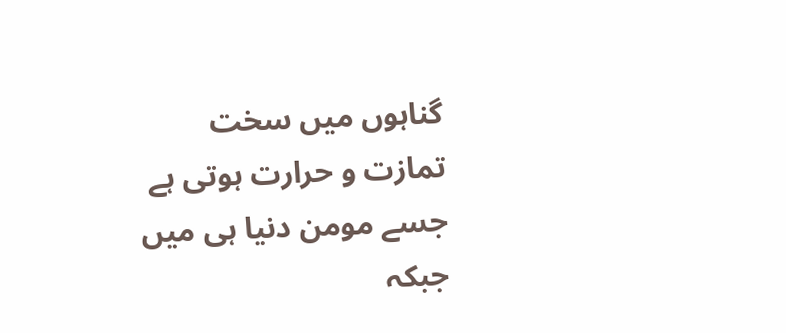گناہوں میں سخت تمازت و حرارت ہوتی ہے جسے مومن دنیا ہی میں جبکہ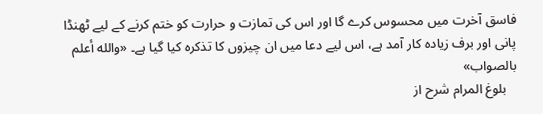فاسق آخرت میں محسوس کرے گا اور اس کی تمازت و حرارت کو ختم کرنے کے لیے ٹھنڈا پانی اور برف زیادہ کار آمد ہے، اس لیے دعا میں ان چیزوں کا تذکرہ کیا گیا ہے۔ «والله أعلم بالصواب»
   بلوغ المرام شرح از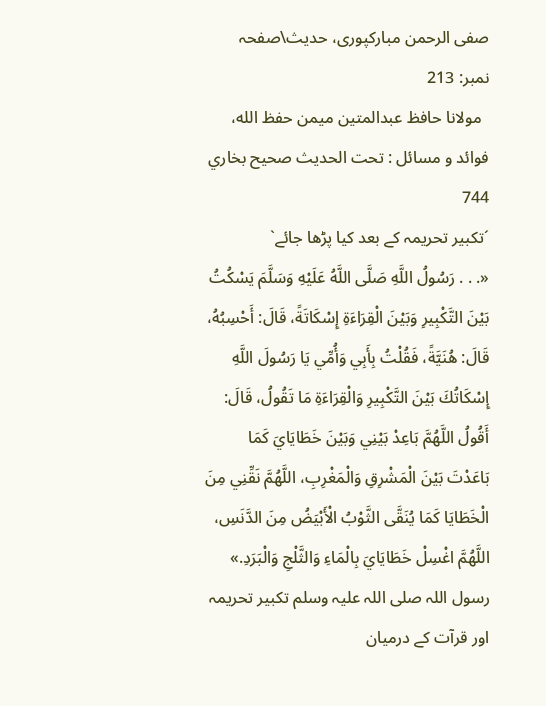صفی الرحمن مبارکپوری، حدیث\صفحہ نمبر: 213
  مولانا حافظ عبدالمتين ميمن حفظ الله، فوائد و مسائل : تحت الحديث صحيح بخاري 744
´تکبیر تحریمہ کے بعد کیا پڑھا جائے`
«. . . رَسُولُ اللَّهِ صَلَّى اللَّهُ عَلَيْهِ وَسَلَّمَ يَسْكُتُ بَيْنَ التَّكْبِيرِ وَبَيْنَ الْقِرَاءَةِ إِسْكَاتَةً، قَالَ: أَحْسِبُهُ، قَالَ: هُنَيَّةً، فَقُلْتُ بِأَبِي وَأُمِّي يَا رَسُولَ اللَّهِ إِسْكَاتُكَ بَيْنَ التَّكْبِيرِ وَالْقِرَاءَةِ مَا تَقُولُ، قَالَ: أَقُولُ اللَّهُمَّ بَاعِدْ بَيْنِي وَبَيْنَ خَطَايَايَ كَمَا بَاعَدْتَ بَيْنَ الْمَشْرِقِ وَالْمَغْرِبِ، اللَّهُمَّ نَقِّنِي مِنَ الْخَطَايَا كَمَا يُنَقَّى الثَّوْبُ الْأَبْيَضُ مِنَ الدَّنَسِ، اللَّهُمَّ اغْسِلْ خَطَايَايَ بِالْمَاءِ وَالثَّلْجِ وَالْبَرَدِ.»
رسول اللہ صلی اللہ علیہ وسلم تکبیر تحریمہ اور قرآت کے درمیان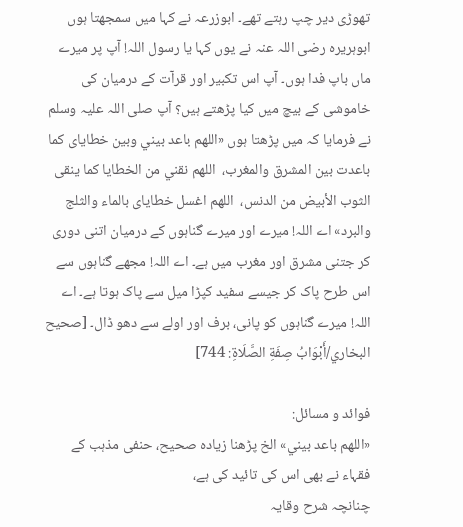تھوڑی دیر چپ رہتے تھے۔ ابوزرعہ نے کہا میں سمجھتا ہوں ابوہریرہ رضی اللہ عنہ نے یوں کہا یا رسول اللہ! آپ پر میرے ماں باپ فدا ہوں۔ آپ اس تکبیر اور قرآت کے درمیان کی خاموشی کے بیچ میں کیا پڑھتے ہیں؟ آپ صلی اللہ علیہ وسلم نے فرمایا کہ میں پڑھتا ہوں «اللهم باعد بيني وبين خطاياى كما باعدت بين المشرق والمغرب،  اللهم نقني من الخطايا كما ينقى الثوب الأبيض من الدنس،  اللهم اغسل خطاياى بالماء والثلج والبرد» اے اللہ! میرے اور میرے گناہوں کے درمیان اتنی دوری کر جتنی مشرق اور مغرب میں ہے۔ اے اللہ! مجھے گناہوں سے اس طرح پاک کر جیسے سفید کپڑا میل سے پاک ہوتا ہے۔ اے اللہ! میرے گناہوں کو پانی، برف اور اولے سے دھو ڈال۔ [صحيح البخاري/أَبْوَابُ صِفَةِ الصَّلَاةِ: 744]

فوائد و مسائل:
«اللهم باعد بيني» الخ پڑھنا زیادہ صحیح، حنفی مذہب کے فقہاء نے بھی اس کی تائید کی ہے،
چنانچہ شرح وقایہ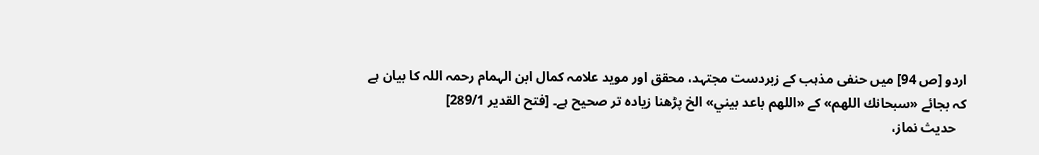اردو [ص 94] میں حنفی مذہب کے زبردست مجتہد، محقق اور موید علامہ کمال ابن الہمام رحمہ اللہ کا بیان ہے کہ بجائے «سبحانك اللهم» کے «اللهم باعد بيني» الخ پڑھنا زیادہ تر صحیح ہے۔ [فتح القدير 289/1]
   حدیث نماز،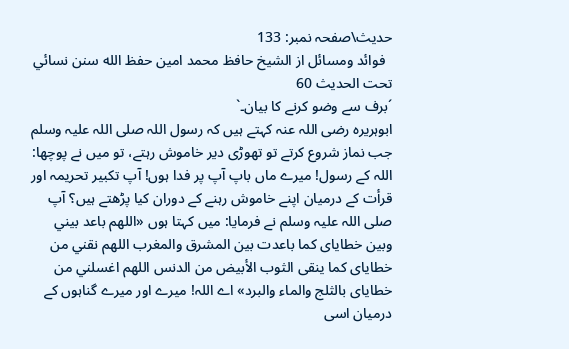حدیث\صفحہ نمبر: 133
  فوائد ومسائل از الشيخ حافظ محمد امين حفظ الله سنن نسائي تحت الحديث 60
´برف سے وضو کرنے کا بیان۔`
ابوہریرہ رضی اللہ عنہ کہتے ہیں کہ رسول اللہ صلی اللہ علیہ وسلم جب نماز شروع کرتے تو تھوڑی دیر خاموش رہتے، تو میں نے پوچھا: اللہ کے رسول! میرے ماں باپ آپ پر فدا ہوں! آپ تکبیر تحریمہ اور قرأت کے درمیان اپنے خاموش رہنے کے دوران کیا پڑھتے ہیں؟ آپ صلی اللہ علیہ وسلم نے فرمایا: میں کہتا ہوں «اللهم باعد بيني وبين خطاياى كما باعدت بين المشرق والمغرب اللهم نقني من خطاياى كما ينقى الثوب الأبيض من الدنس اللهم اغسلني من خطاياى بالثلج والماء والبرد» اے اللہ! میرے اور میرے گناہوں کے درمیان اسی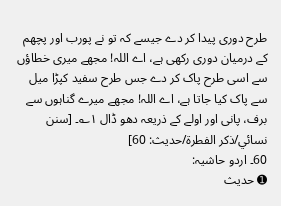طرح دوری پیدا کر دے جیسے کہ تو نے پورب اور پچھم کے درمیان دوری رکھی ہے، اے اللہ! مجھے میری خطاؤں سے اسی طرح پاک کر دے جس طرح سفید کپڑا میل سے پاک کیا جاتا ہے، اے اللہ! مجھے میرے گناہوں سے برف، پانی اور اولے کے ذریعہ دھو ڈال ۱؎۔ [سنن نسائي/ذكر الفطرة/حدیث: 60]
60۔ اردو حاشیہ:
➊ حدیث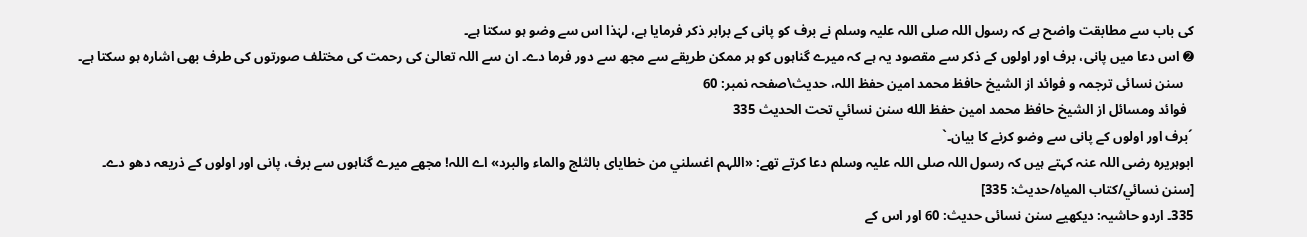کی باب سے مطابقت واضح ہے کہ رسول اللہ صلی اللہ علیہ وسلم نے برف کو پانی کے برابر ذکر فرمایا ہے، لہٰذا اس سے وضو ہو سکتا ہے۔
➋ اس دعا میں پانی، برف اور اولوں کے ذکر سے مقصود یہ ہے کہ میرے گناہوں کو ہر ممکن طریقے سے مجھ سے دور فرما دے۔ ان سے اللہ تعالیٰ کی رحمت کی مختلف صورتوں کی طرف بھی اشارہ ہو سکتا ہے۔
   سنن نسائی ترجمہ و فوائد از الشیخ حافظ محمد امین حفظ اللہ، حدیث\صفحہ نمبر: 60
  فوائد ومسائل از الشيخ حافظ محمد امين حفظ الله سنن نسائي تحت الحديث 335
´برف اور اولوں کے پانی سے وضو کرنے کا بیان۔`
ابوہریرہ رضی اللہ عنہ کہتے ہیں کہ رسول اللہ صلی اللہ علیہ وسلم دعا کرتے تھے: «اللہم اغسلني من خطاياى بالثلج والماء والبرد» اے اللہ! مجھے میرے گناہوں سے برف، پانی اور اولوں کے ذریعہ دھو دے۔ [سنن نسائي/كتاب المياه/حدیث: 335]
335۔ اردو حاشیہ: دیکھیے سنن نسائی حدیث: 60 اور اس کے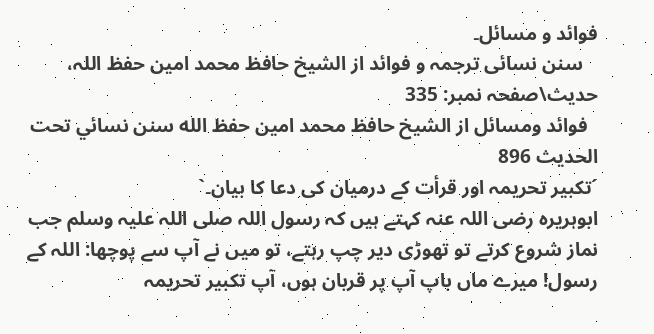فوائد و مسائل۔
   سنن نسائی ترجمہ و فوائد از الشیخ حافظ محمد امین حفظ اللہ، حدیث\صفحہ نمبر: 335
  فوائد ومسائل از الشيخ حافظ محمد امين حفظ الله سنن نسائي تحت الحديث 896
´تکبیر تحریمہ اور قرأت کے درمیان کی دعا کا بیان۔`
ابوہریرہ رضی اللہ عنہ کہتے ہیں کہ رسول اللہ صلی اللہ علیہ وسلم جب نماز شروع کرتے تو تھوڑی دیر چپ رہتے، تو میں نے آپ سے پوچھا: اللہ کے رسول! میرے ماں باپ آپ پر قربان ہوں، آپ تکبیر تحریمہ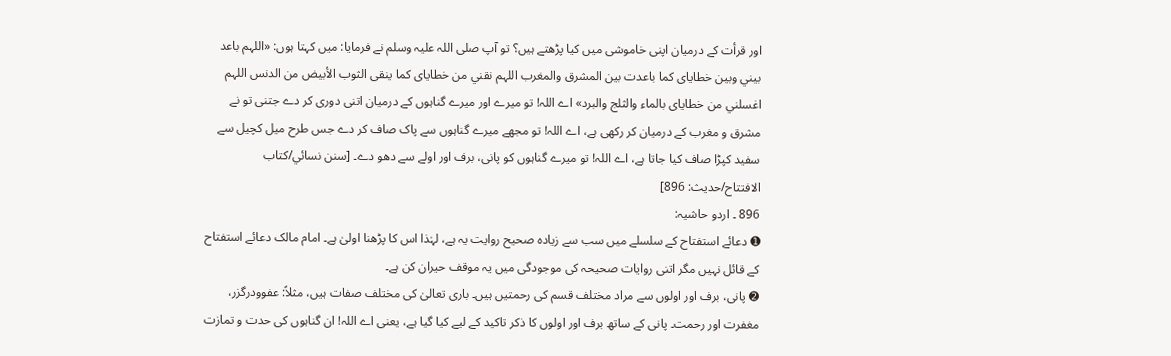اور قرأت کے درمیان اپنی خاموشی میں کیا پڑھتے ہیں؟ تو آپ صلی اللہ علیہ وسلم نے فرمایا: میں کہتا ہوں: «اللہم باعد بيني وبين خطاياى كما باعدت بين المشرق والمغرب اللہم نقني من خطاياى كما ينقى الثوب الأبيض من الدنس اللہم اغسلني من خطاياى بالماء والثلج والبرد» اے اللہ! تو میرے اور میرے گناہوں کے درمیان اتنی دوری کر دے جتنی تو نے مشرق و مغرب کے درمیان کر رکھی ہے، اے اللہ! تو مجھے میرے گناہوں سے پاک صاف کر دے جس طرح میل کچیل سے سفید کپڑا صاف کیا جاتا ہے، اے اللہ! تو میرے گناہوں کو پانی، برف اور اولے سے دھو دے۔ [سنن نسائي/كتاب الافتتاح/حدیث: 896]
896 ۔ اردو حاشیہ:
➊ دعائے استفتاح کے سلسلے میں سب سے زیادہ صحیح روایت یہ ہے، لہٰذا اس کا پڑھنا اولیٰ ہے۔ امام مالک دعائے استفتاح کے قائل نہیں مگر اتنی روایات صحیحہ کی موجودگی میں یہ موقف حیران کن ہے۔
➋ پانی، برف اور اولوں سے مراد مختلف قسم کی رحمتیں ہیں۔ باری تعالیٰ کی مختلف صفات ہیں، مثلاً: عفوودرگزر، مغفرت اور رحمت۔ پانی کے ساتھ برف اور اولوں کا ذکر تاکید کے لیے کیا گیا ہے، یعنی اے اللہ! ان گناہوں کی حدت و تمازت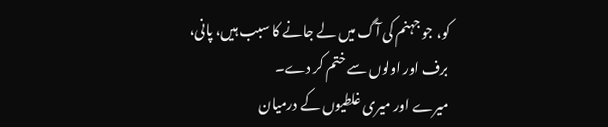کو، جو جہنم کی آگ میں لے جانے کا سبب ہیں، پانی، برف اور اولوں سے ختم کر دے۔
میرے اور میری غلطیوں کے درمیان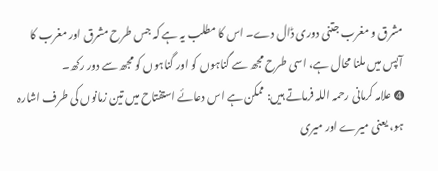مشرق و مغرب جتنی دوری ڈال دے۔ اس کا مطلب یہ ہے کہ جس طرح مشرق اور مغرب کا آپس میں ملنا محال ہے، اسی طرح مجھ سے گناہوں کو اور گناہوں کو مجھ سے دور رکھ۔
➍ علامہ کرمانی رحمہ اللہ فرماتے ہیں: ممکن ہے اس دعائے استفتاح میں تین زمانوں کی طرف اشارہ ہو، یعنی میرے اور میری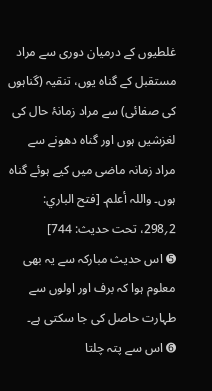غلطیوں کے درمیان دوری سے مراد مستقبل کے گناہ یوں، تنقیہ (گناہوں کی صفائی) سے مراد زمانۂ حال کی لغزشیں ہوں اور گناہ دھونے سے مراد زمانہ ماضی میں کیے ہوئے گناہ ہوں۔ واللہ أعلم۔ [فتح الباري: 2؍298، تحت حدیث: 744]
➎ اس حدیث مبارکہ سے یہ بھی معلوم ہوا کہ برف اور اولوں سے طہارت حاصل کی جا سکتی ہے۔
➏ اس سے پتہ چلتا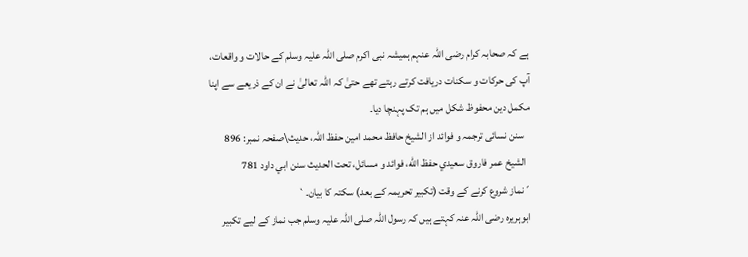ہے کہ صحابہ کرام رضی اللہ عنہم ہمیشہ نبی اکرم صلی اللہ علیہ وسلم کے حالات و واقعات، آپ کی حرکات و سکنات دریافت کرتے رہتے تھے حتیٰ کہ اللہ تعالیٰ نے ان کے ذریعے سے اپنا مکمل دین محفوظ شکل میں ہم تک پہنچا دیا۔
   سنن نسائی ترجمہ و فوائد از الشیخ حافظ محمد امین حفظ اللہ، حدیث\صفحہ نمبر: 896
  الشيخ عمر فاروق سعيدي حفظ الله، فوائد و مسائل، تحت الحديث سنن ابي داود 781
´نماز شروع کرنے کے وقت (تکبیر تحریمہ کے بعد) سکتہ کا بیان۔`
ابوہریرہ رضی اللہ عنہ کہتے ہیں کہ رسول اللہ صلی اللہ علیہ وسلم جب نماز کے لیے تکبیر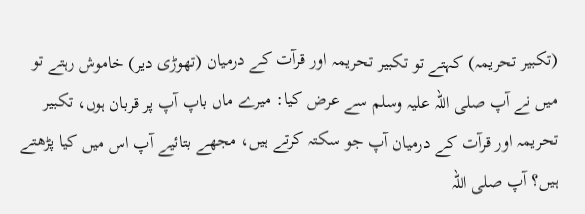(تکبیر تحریمہ) کہتے تو تکبیر تحریمہ اور قرآت کے درمیان (تھوڑی دیر) خاموش رہتے تو میں نے آپ صلی اللہ علیہ وسلم سے عرض کیا: میرے ماں باپ آپ پر قربان ہوں، تکبیر تحریمہ اور قرآت کے درمیان آپ جو سکتہ کرتے ہیں، مجھے بتائیے آپ اس میں کیا پڑھتے ہیں؟ آپ صلی اللہ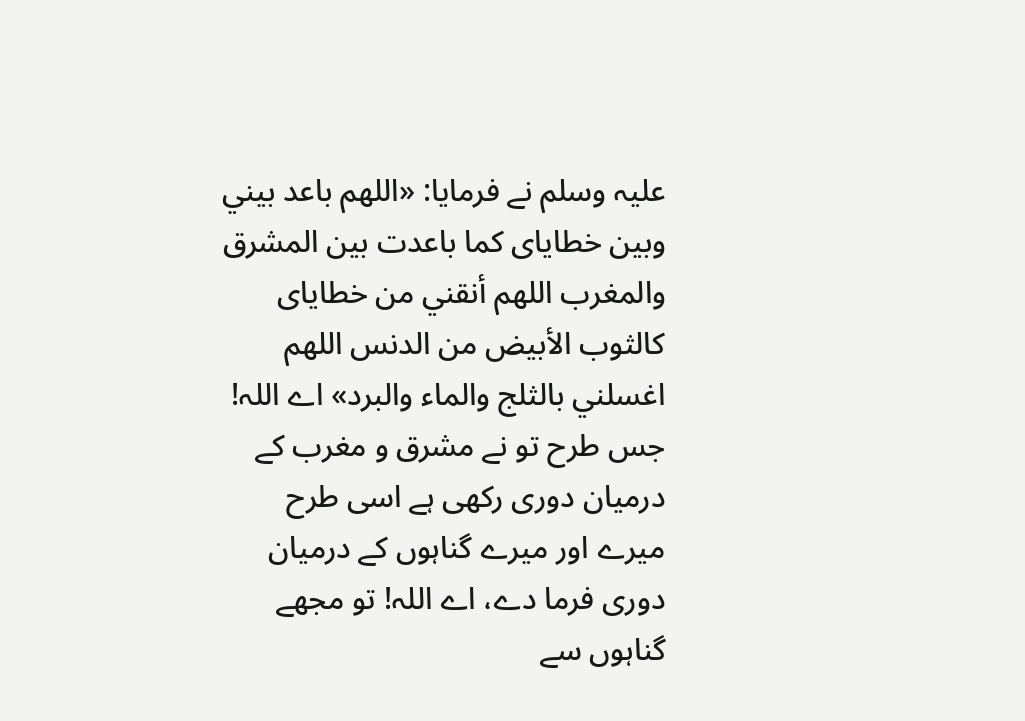علیہ وسلم نے فرمایا: «اللهم باعد بيني وبين خطاياى كما باعدت بين المشرق والمغرب اللهم أنقني من خطاياى كالثوب الأبيض من الدنس اللهم اغسلني بالثلج والماء والبرد» اے اللہ! جس طرح تو نے مشرق و مغرب کے درمیان دوری رکھی ہے اسی طرح میرے اور میرے گناہوں کے درمیان دوری فرما دے، اے اللہ! تو مجھے گناہوں سے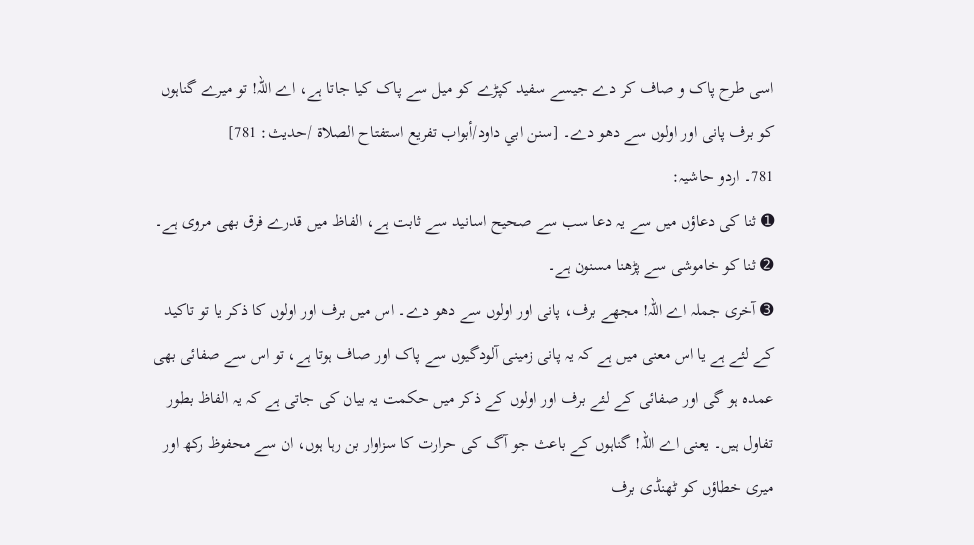اسی طرح پاک و صاف کر دے جیسے سفید کپڑے کو میل سے پاک کیا جاتا ہے، اے اللہ! تو میرے گناہوں کو برف پانی اور اولوں سے دھو دے۔ [سنن ابي داود/أبواب تفريع استفتاح الصلاة /حدیث: 781]
781۔ اردو حاشیہ:
➊ ثنا کی دعاؤں میں سے یہ دعا سب سے صحیح اسانید سے ثابت ہے، الفاظ میں قدرے فرق بھی مروی ہے۔
➋ ثنا کو خاموشی سے پڑھنا مسنون ہے۔
➌ آخری جملہ اے اللہ! مجھے برف، پانی اور اولوں سے دھو دے۔ اس میں برف اور اولوں کا ذکر یا تو تاکید کے لئے ہے یا اس معنی میں ہے کہ یہ پانی زمینی آلودگیوں سے پاک اور صاف ہوتا ہے، تو اس سے صفائی بھی عمدہ ہو گی اور صفائی کے لئے برف اور اولوں کے ذکر میں حکمت یہ بیان کی جاتی ہے کہ یہ الفاظ بطور تفاول ہیں۔ یعنی اے اللہ! گناہوں کے باعث جو آگ کی حرارت کا سزاوار بن رہا ہوں، ان سے محفوظ رکھ اور میری خطاؤں کو ٹھنڈی برف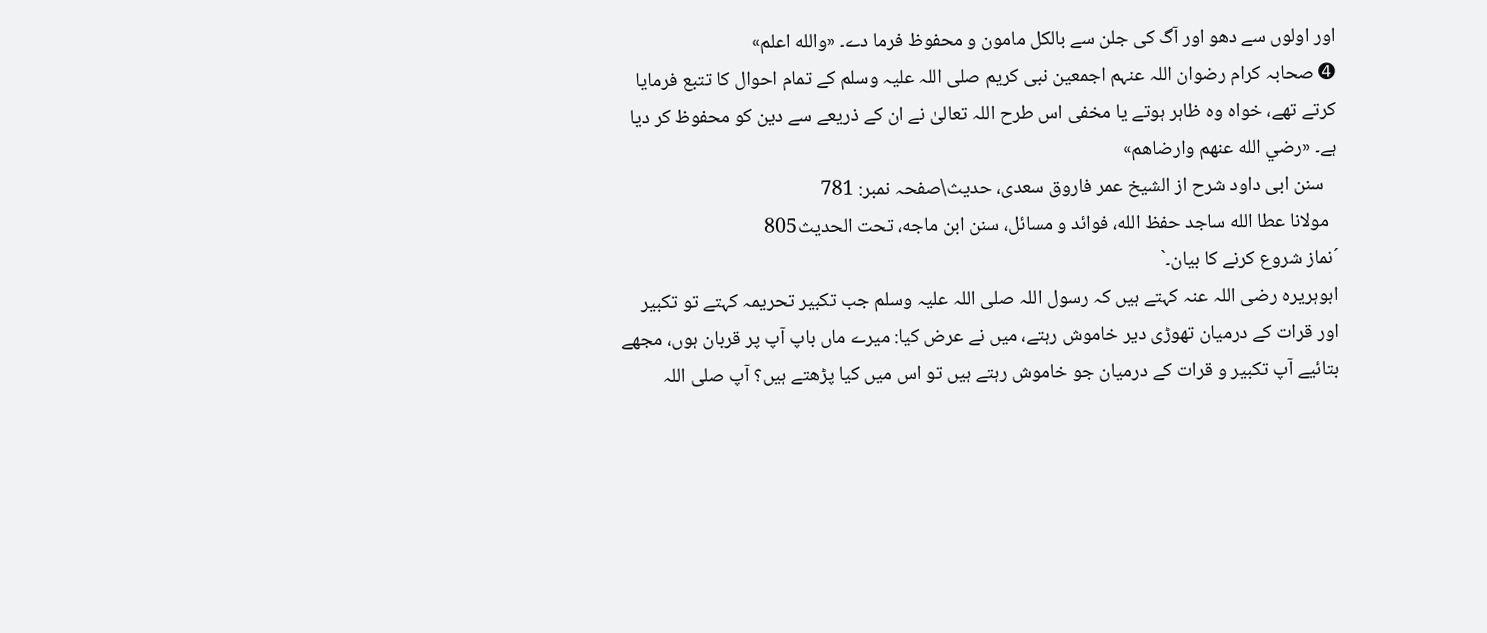اور اولوں سے دھو اور آگ کی جلن سے بالکل مامون و محفوظ فرما دے۔ «والله اعلم»
➍ صحابہ کرام رضوان اللہ عنہم اجمعین نبی کریم صلی اللہ علیہ وسلم کے تمام احوال کا تتبع فرمایا کرتے تھے، خواہ وہ ظاہر ہوتے یا مخفی اس طرح اللہ تعالیٰ نے ان کے ذریعے سے دین کو محفوظ کر دیا ہے۔ «رضي الله عنهم وارضاهم»
   سنن ابی داود شرح از الشیخ عمر فاروق سعدی، حدیث\صفحہ نمبر: 781
  مولانا عطا الله ساجد حفظ الله، فوائد و مسائل، سنن ابن ماجه، تحت الحديث805
´نماز شروع کرنے کا بیان۔`
ابوہریرہ رضی اللہ عنہ کہتے ہیں کہ رسول اللہ صلی اللہ علیہ وسلم جب تکبیر تحریمہ کہتے تو تکبیر اور قرات کے درمیان تھوڑی دیر خاموش رہتے، میں نے عرض کیا: میرے ماں باپ آپ پر قربان ہوں، مجھے بتائیے آپ تکبیر و قرات کے درمیان جو خاموش رہتے ہیں تو اس میں کیا پڑھتے ہیں؟ آپ صلی اللہ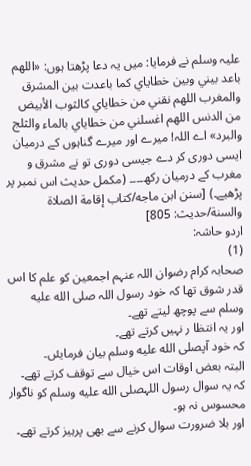علیہ وسلم نے فرمایا: میں یہ دعا پڑھتا ہوں: «اللهم باعد بيني وبين خطاياي كما باعدت بين المشرق والمغرب اللهم نقني من خطاياي كالثوب الأبيض من الدنس اللهم اغسلني من خطاياي بالماء والثلج والبرد» اے اللہ! میرے اور میرے گناہوں کے درمیان ایسی دوری کر دے جیسی دوری تو نے مشرق و مغرب کے درمیان رکھ۔۔۔۔ (مکمل حدیث اس نمبر پر پڑھیے۔) [سنن ابن ماجه/كتاب إقامة الصلاة والسنة/حدیث: 805]
اردو حاشہ:
(1)
صحابہ کرام رضوان اللہ عنہم اجمعین کو علم کا اس قدر شوق تھا کہ خود رسول اللہ صلى الله عليه وسلم سے پوچھ لیتے تھے۔
اور یہ انتظا ر نہیں کرتے تھے۔
کہ خود آپصلى الله عليه وسلم بیان فرمایئں۔
البتہ بعض اوقات اس خیال سے توقف کرتے تھے۔
کہ یہ سوال رسول اللہصلى الله عليه وسلم کو ناگوار محسوس نہ ہو۔
اور بلا ضرورت سوال کرنے سے بھی پرہیز کرتے تھے۔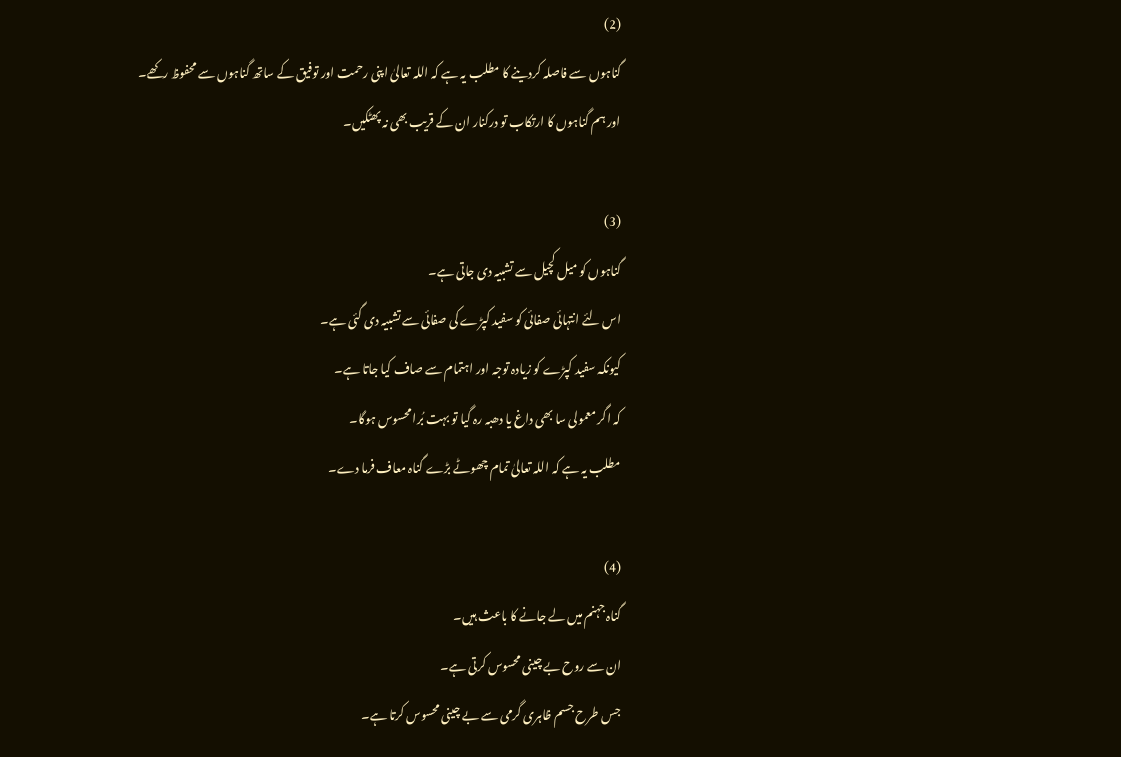(2)
گناہوں سے فاصلہ کردینے کا مطلب یہ ہے کہ اللہ تعالیٰ اپنی رحمت اور توفیق کے ساتھ گناہوں سے محفوظ رکھے۔
اور ہم گناہوں کا ارتکاب تو درکنار ان کے قریب بھی نہ پھٹکیں۔

(3)
گناہوں کو میل کچیل سے تشبیہ دی جاتی ہے۔
اس لئے انتہائی صفائی کو سفید کپڑے کی صفائی سے تشبیہ دی گئی ہے۔
کیونکہ سفید کپڑے کو زیادہ توجہ اور اہتمام سے صاف کیا جاتا ہے۔
کہ اگر معمولی سا بھی داغ یا دھبہ رہ گیا تو بہت بُرا محسوس ہوگا۔
مطلب یہ ہے کہ اللہ تعالیٰ تمام چھوٹے بڑے گناہ معاف فرما دے۔

(4)
گناہ جہنم میں لے جانے کا باعث ہیں۔
ان سے روح بے چینی محسوس کرتی ہے۔
جس طرح جسم ظاہری گرمی سے بے چینی محسوس کرتا ہے۔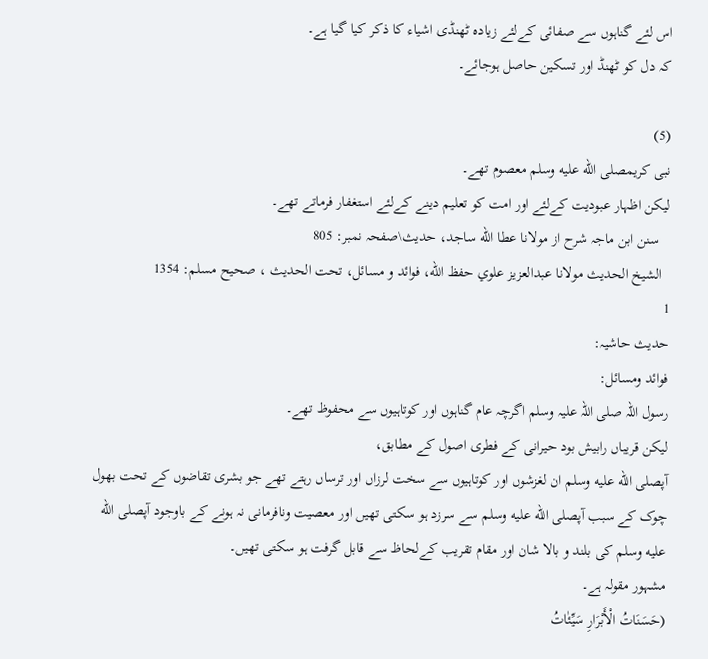اس لئے گناہوں سے صفائی کےلئے زیادہ ٹھنڈی اشیاء کا ذکر کیا گیا ہے۔
کہ دل کو ٹھنڈ اور تسکین حاصل ہوجائے۔

(5)
نبی کریمصلى الله عليه وسلم معصوم تھے۔
لیکن اظہار عبودیت کےلئے اور امت کو تعلیم دینے کےلئے استغفار فرماتے تھے۔
   سنن ابن ماجہ شرح از مولانا عطا الله ساجد، حدیث\صفحہ نمبر: 805
  الشيخ الحديث مولانا عبدالعزيز علوي حفظ الله، فوائد و مسائل، تحت الحديث ، صحيح مسلم: 1354
1
حدیث حاشیہ:
فوائد ومسائل:
رسول اللہ صلی اللہ علیہ وسلم اگرچہ عام گناہوں اور کوتاہیوں سے محفوظ تھے۔
لیکن قریباں رابیش بود حیرانی کے فطری اصول کے مطابق،
آپصلى الله عليه وسلم ان لغزشوں اور کوتاہیوں سے سخت لرزاں اور ترساں رہتے تھے جو بشری تقاضوں کے تحت بھول چوک کے سبب آپصلى الله عليه وسلم سے سرزد ہو سکتی تھیں اور معصیت ونافرمانی نہ ہونے کے باوجود آپصلى الله عليه وسلم کی بلند و بالا شان اور مقام تقریب کےلحاظ سے قابل گرفت ہو سکتی تھیں۔
مشہور مقولہ ہے۔
(حَسَنَاتُ الْأَبْرَارِ سَيِّئٰاتُ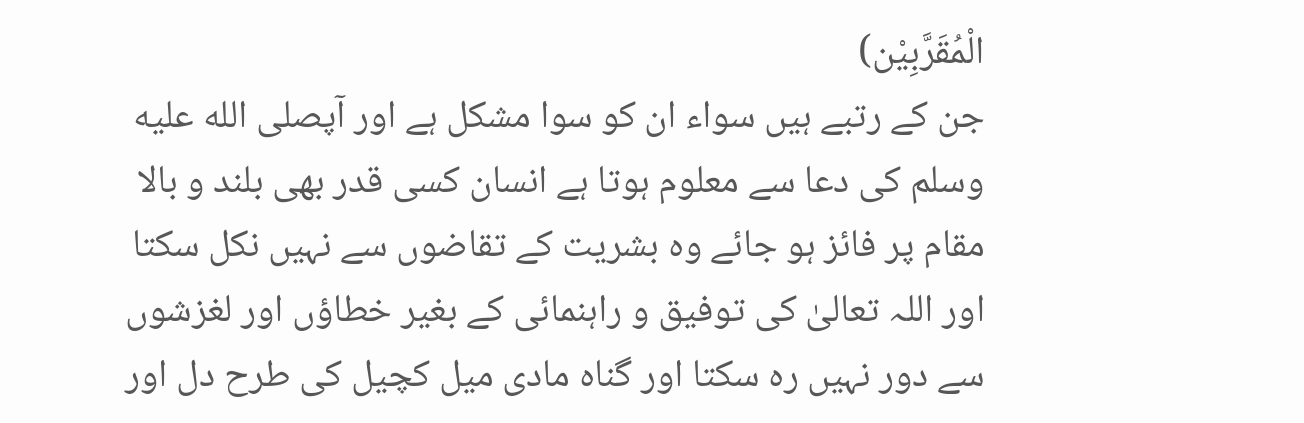الْمُقَرَّبِيْن)
جن کے رتبے ہیں سواء ان کو سوا مشکل ہے اور آپصلى الله عليه وسلم کی دعا سے معلوم ہوتا ہے انسان کسی قدر بھی بلند و بالا مقام پر فائز ہو جائے وہ بشریت کے تقاضوں سے نہیں نکل سکتا اور اللہ تعالیٰ کی توفیق و راہنمائی کے بغیر خطاؤں اور لغزشوں سے دور نہیں رہ سکتا اور گناہ مادی میل کچیل کی طرح دل اور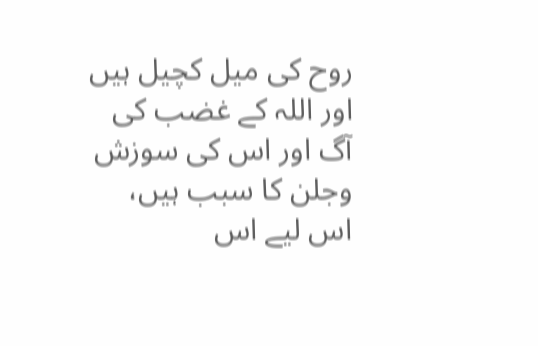روح کی میل کچیل ہیں اور اللہ کے غضب کی آگ اور اس کی سوزش وجلن کا سبب ہیں،
اس لیے اس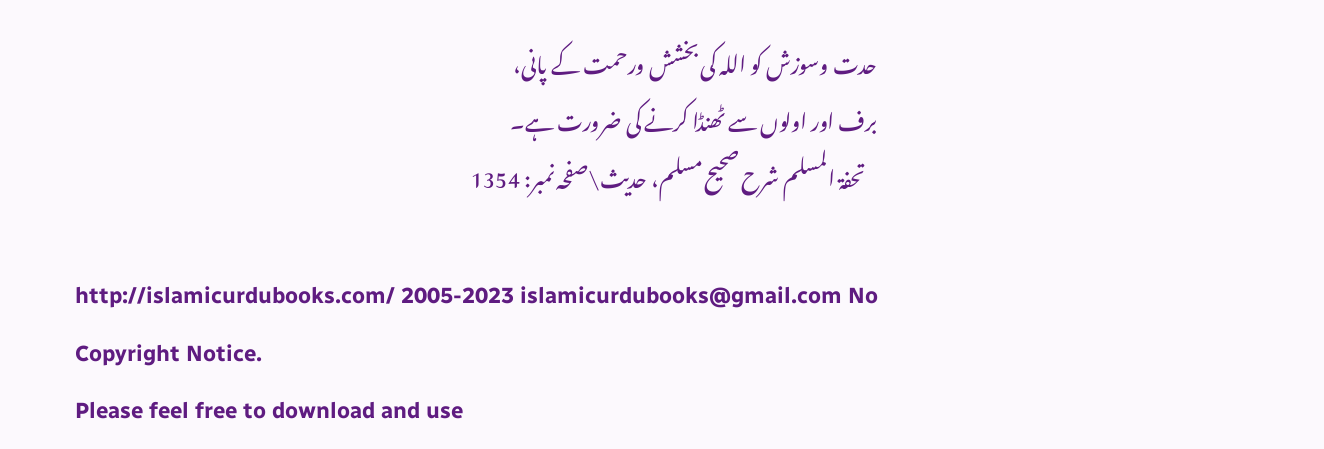حدت وسوزش کو اللہ کی بخشش ورحمت کے پانی،
برف اور اولوں سے ٹھنڈا کرنے کی ضرورت ہے۔
   تحفۃ المسلم شرح صحیح مسلم، حدیث\صفحہ نمبر: 1354

http://islamicurdubooks.com/ 2005-2023 islamicurdubooks@gmail.com No Copyright Notice.
Please feel free to download and use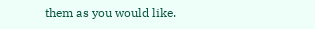them as you would like.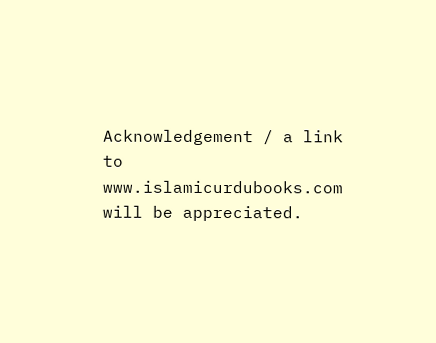Acknowledgement / a link to www.islamicurdubooks.com will be appreciated.